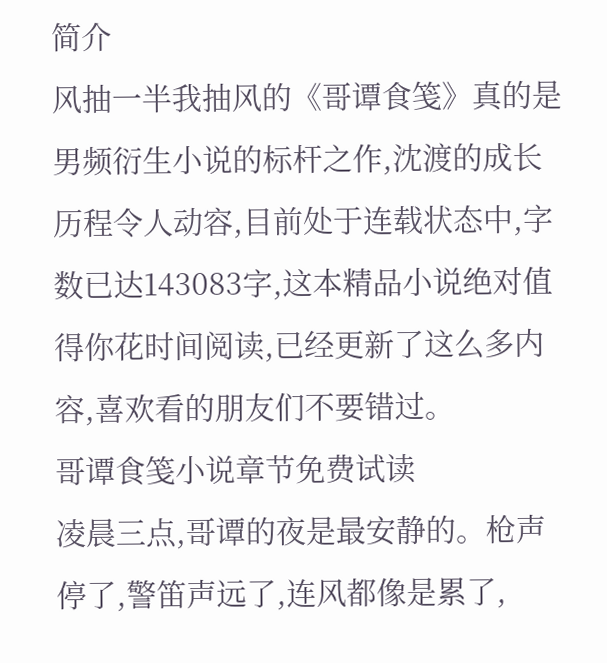简介
风抽一半我抽风的《哥谭食笺》真的是男频衍生小说的标杆之作,沈渡的成长历程令人动容,目前处于连载状态中,字数已达143083字,这本精品小说绝对值得你花时间阅读,已经更新了这么多内容,喜欢看的朋友们不要错过。
哥谭食笺小说章节免费试读
凌晨三点,哥谭的夜是最安静的。枪声停了,警笛声远了,连风都像是累了,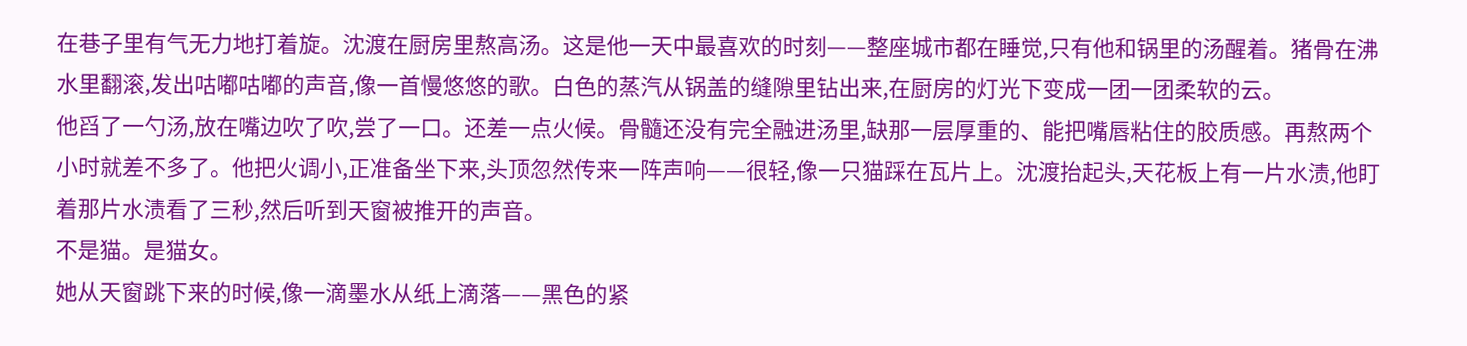在巷子里有气无力地打着旋。沈渡在厨房里熬高汤。这是他一天中最喜欢的时刻——整座城市都在睡觉,只有他和锅里的汤醒着。猪骨在沸水里翻滚,发出咕嘟咕嘟的声音,像一首慢悠悠的歌。白色的蒸汽从锅盖的缝隙里钻出来,在厨房的灯光下变成一团一团柔软的云。
他舀了一勺汤,放在嘴边吹了吹,尝了一口。还差一点火候。骨髓还没有完全融进汤里,缺那一层厚重的、能把嘴唇粘住的胶质感。再熬两个小时就差不多了。他把火调小,正准备坐下来,头顶忽然传来一阵声响——很轻,像一只猫踩在瓦片上。沈渡抬起头,天花板上有一片水渍,他盯着那片水渍看了三秒,然后听到天窗被推开的声音。
不是猫。是猫女。
她从天窗跳下来的时候,像一滴墨水从纸上滴落——黑色的紧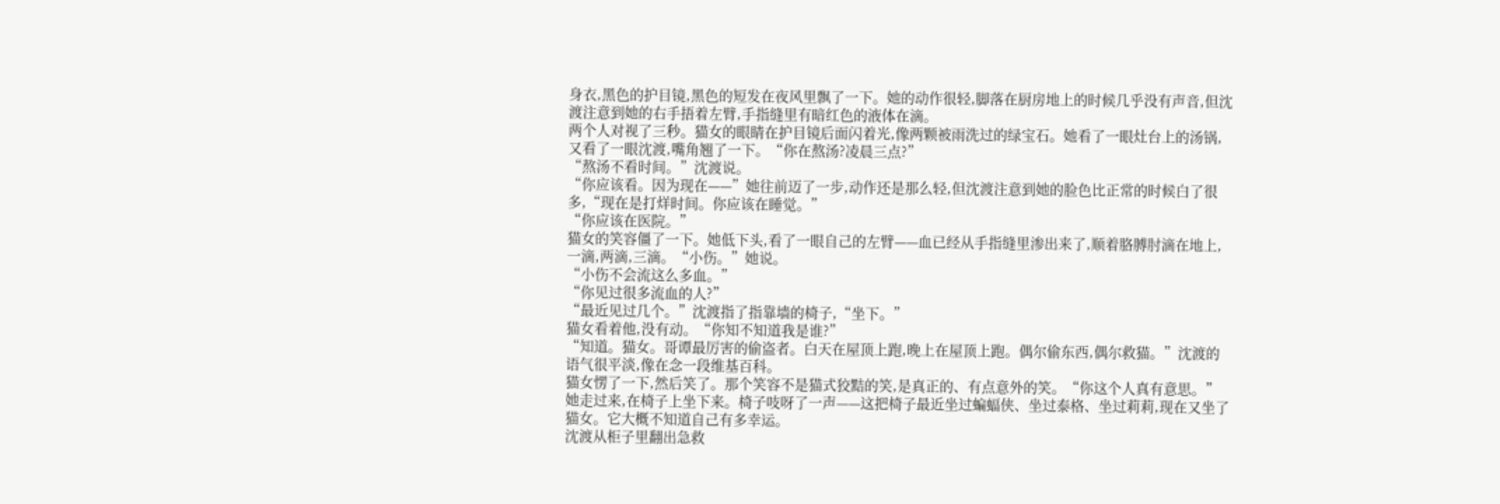身衣,黑色的护目镜,黑色的短发在夜风里飘了一下。她的动作很轻,脚落在厨房地上的时候几乎没有声音,但沈渡注意到她的右手捂着左臂,手指缝里有暗红色的液体在滴。
两个人对视了三秒。猫女的眼睛在护目镜后面闪着光,像两颗被雨洗过的绿宝石。她看了一眼灶台上的汤锅,又看了一眼沈渡,嘴角翘了一下。“你在熬汤?凌晨三点?”
“熬汤不看时间。”沈渡说。
“你应该看。因为现在——”她往前迈了一步,动作还是那么轻,但沈渡注意到她的脸色比正常的时候白了很多,“现在是打烊时间。你应该在睡觉。”
“你应该在医院。”
猫女的笑容僵了一下。她低下头,看了一眼自己的左臂——血已经从手指缝里渗出来了,顺着胳膊肘滴在地上,一滴,两滴,三滴。“小伤。”她说。
“小伤不会流这么多血。”
“你见过很多流血的人?”
“最近见过几个。”沈渡指了指靠墙的椅子,“坐下。”
猫女看着他,没有动。“你知不知道我是谁?”
“知道。猫女。哥谭最厉害的偷盗者。白天在屋顶上跑,晚上在屋顶上跑。偶尔偷东西,偶尔救猫。”沈渡的语气很平淡,像在念一段维基百科。
猫女愣了一下,然后笑了。那个笑容不是猫式狡黠的笑,是真正的、有点意外的笑。“你这个人真有意思。”她走过来,在椅子上坐下来。椅子吱呀了一声——这把椅子最近坐过蝙蝠侠、坐过泰格、坐过莉莉,现在又坐了猫女。它大概不知道自己有多幸运。
沈渡从柜子里翻出急救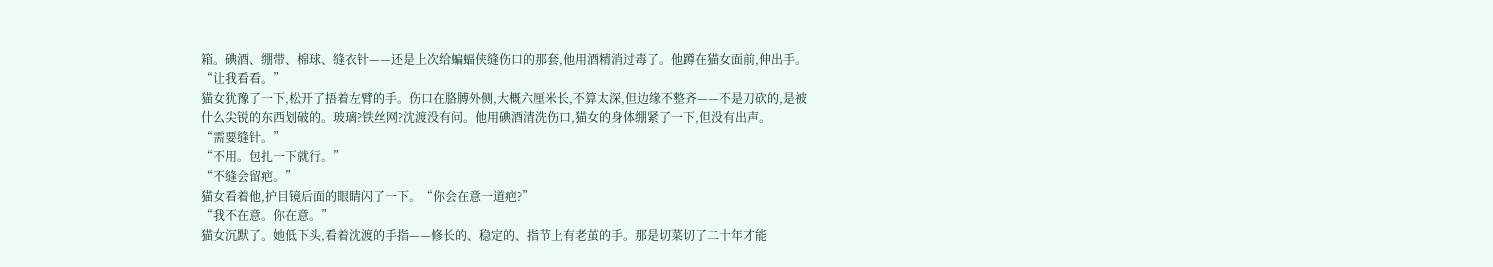箱。碘酒、绷带、棉球、缝衣针——还是上次给蝙蝠侠缝伤口的那套,他用酒精消过毒了。他蹲在猫女面前,伸出手。“让我看看。”
猫女犹豫了一下,松开了捂着左臂的手。伤口在胳膊外侧,大概六厘米长,不算太深,但边缘不整齐——不是刀砍的,是被什么尖锐的东西划破的。玻璃?铁丝网?沈渡没有问。他用碘酒清洗伤口,猫女的身体绷紧了一下,但没有出声。
“需要缝针。”
“不用。包扎一下就行。”
“不缝会留疤。”
猫女看着他,护目镜后面的眼睛闪了一下。“你会在意一道疤?”
“我不在意。你在意。”
猫女沉默了。她低下头,看着沈渡的手指——修长的、稳定的、指节上有老茧的手。那是切菜切了二十年才能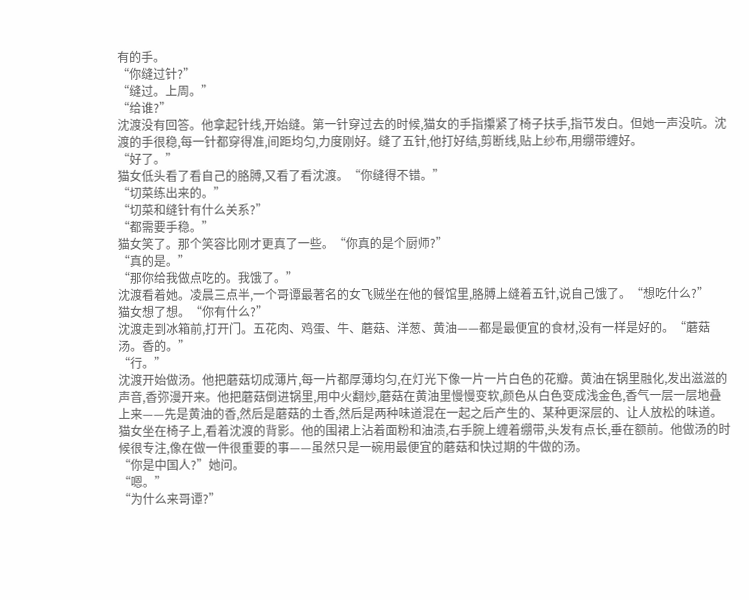有的手。
“你缝过针?”
“缝过。上周。”
“给谁?”
沈渡没有回答。他拿起针线,开始缝。第一针穿过去的时候,猫女的手指攥紧了椅子扶手,指节发白。但她一声没吭。沈渡的手很稳,每一针都穿得准,间距均匀,力度刚好。缝了五针,他打好结,剪断线,贴上纱布,用绷带缠好。
“好了。”
猫女低头看了看自己的胳膊,又看了看沈渡。“你缝得不错。”
“切菜练出来的。”
“切菜和缝针有什么关系?”
“都需要手稳。”
猫女笑了。那个笑容比刚才更真了一些。“你真的是个厨师?”
“真的是。”
“那你给我做点吃的。我饿了。”
沈渡看着她。凌晨三点半,一个哥谭最著名的女飞贼坐在他的餐馆里,胳膊上缝着五针,说自己饿了。“想吃什么?”
猫女想了想。“你有什么?”
沈渡走到冰箱前,打开门。五花肉、鸡蛋、牛、蘑菇、洋葱、黄油——都是最便宜的食材,没有一样是好的。“蘑菇汤。香的。”
“行。”
沈渡开始做汤。他把蘑菇切成薄片,每一片都厚薄均匀,在灯光下像一片一片白色的花瓣。黄油在锅里融化,发出滋滋的声音,香弥漫开来。他把蘑菇倒进锅里,用中火翻炒,蘑菇在黄油里慢慢变软,颜色从白色变成浅金色,香气一层一层地叠上来——先是黄油的香,然后是蘑菇的土香,然后是两种味道混在一起之后产生的、某种更深层的、让人放松的味道。
猫女坐在椅子上,看着沈渡的背影。他的围裙上沾着面粉和油渍,右手腕上缠着绷带,头发有点长,垂在额前。他做汤的时候很专注,像在做一件很重要的事——虽然只是一碗用最便宜的蘑菇和快过期的牛做的汤。
“你是中国人?”她问。
“嗯。”
“为什么来哥谭?”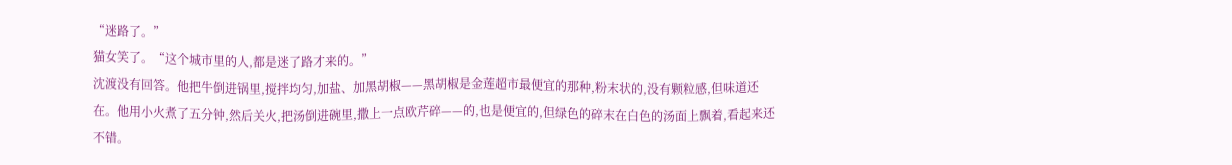“迷路了。”
猫女笑了。“这个城市里的人,都是迷了路才来的。”
沈渡没有回答。他把牛倒进锅里,搅拌均匀,加盐、加黑胡椒——黑胡椒是金莲超市最便宜的那种,粉末状的,没有颗粒感,但味道还在。他用小火煮了五分钟,然后关火,把汤倒进碗里,撒上一点欧芹碎——的,也是便宜的,但绿色的碎末在白色的汤面上飘着,看起来还不错。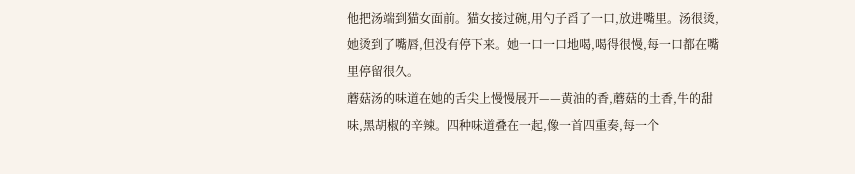他把汤端到猫女面前。猫女接过碗,用勺子舀了一口,放进嘴里。汤很烫,她烫到了嘴唇,但没有停下来。她一口一口地喝,喝得很慢,每一口都在嘴里停留很久。
蘑菇汤的味道在她的舌尖上慢慢展开——黄油的香,蘑菇的土香,牛的甜味,黑胡椒的辛辣。四种味道叠在一起,像一首四重奏,每一个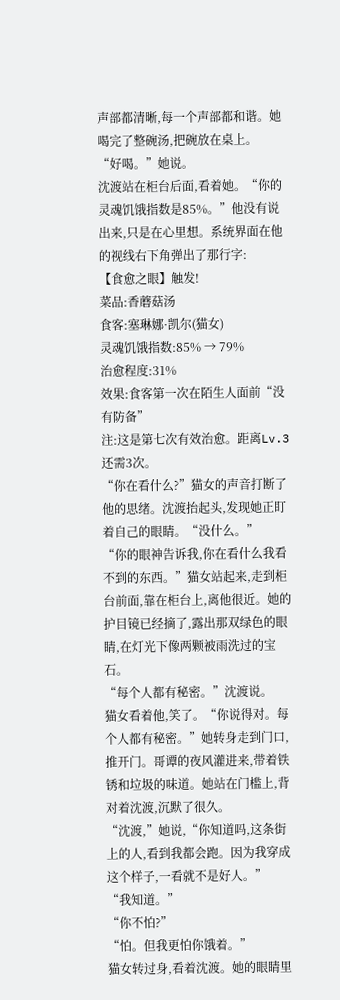声部都清晰,每一个声部都和谐。她喝完了整碗汤,把碗放在桌上。
“好喝。”她说。
沈渡站在柜台后面,看着她。“你的灵魂饥饿指数是85%。”他没有说出来,只是在心里想。系统界面在他的视线右下角弹出了那行字:
【食愈之眼】触发!
菜品:香蘑菇汤
食客:塞琳娜·凯尔(猫女)
灵魂饥饿指数:85% → 79%
治愈程度:31%
效果:食客第一次在陌生人面前“没有防备”
注:这是第七次有效治愈。距离Lv.3还需3次。
“你在看什么?”猫女的声音打断了他的思绪。沈渡抬起头,发现她正盯着自己的眼睛。“没什么。”
“你的眼神告诉我,你在看什么我看不到的东西。”猫女站起来,走到柜台前面,靠在柜台上,离他很近。她的护目镜已经摘了,露出那双绿色的眼睛,在灯光下像两颗被雨洗过的宝石。
“每个人都有秘密。”沈渡说。
猫女看着他,笑了。“你说得对。每个人都有秘密。”她转身走到门口,推开门。哥谭的夜风灌进来,带着铁锈和垃圾的味道。她站在门槛上,背对着沈渡,沉默了很久。
“沈渡,”她说,“你知道吗,这条街上的人,看到我都会跑。因为我穿成这个样子,一看就不是好人。”
“我知道。”
“你不怕?”
“怕。但我更怕你饿着。”
猫女转过身,看着沈渡。她的眼睛里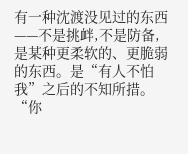有一种沈渡没见过的东西——不是挑衅,不是防备,是某种更柔软的、更脆弱的东西。是“有人不怕我”之后的不知所措。
“你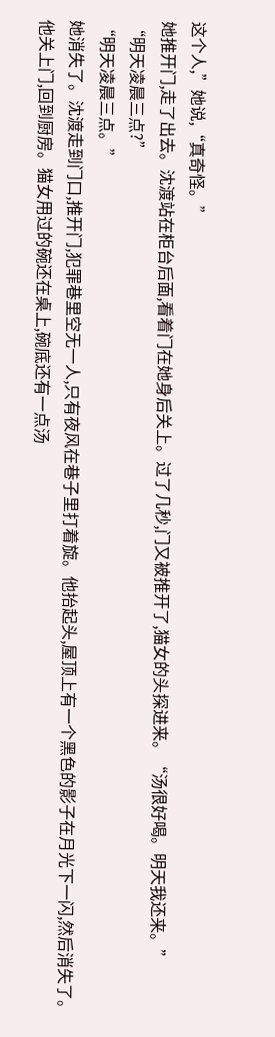这个人,”她说,“真奇怪。”
她推开门,走了出去。沈渡站在柜台后面,看着门在她身后关上。过了几秒,门又被推开了,猫女的头探进来。“汤很好喝。明天我还来。”
“明天凌晨三点?”
“明天凌晨三点。”
她消失了。沈渡走到门口,推开门,犯罪巷里空无一人,只有夜风在巷子里打着旋。他抬起头,屋顶上有一个黑色的影子在月光下一闪,然后消失了。
他关上门,回到厨房。猫女用过的碗还在桌上,碗底还有一点汤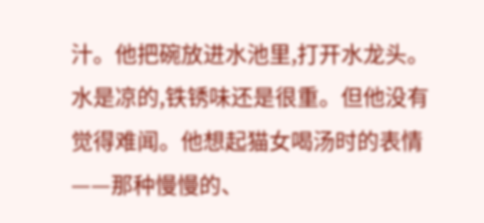汁。他把碗放进水池里,打开水龙头。水是凉的,铁锈味还是很重。但他没有觉得难闻。他想起猫女喝汤时的表情——那种慢慢的、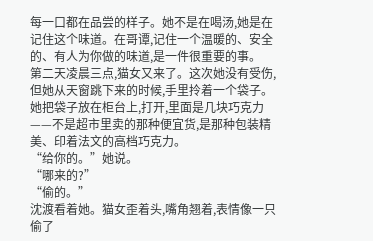每一口都在品尝的样子。她不是在喝汤,她是在记住这个味道。在哥谭,记住一个温暖的、安全的、有人为你做的味道,是一件很重要的事。
第二天凌晨三点,猫女又来了。这次她没有受伤,但她从天窗跳下来的时候,手里拎着一个袋子。她把袋子放在柜台上,打开,里面是几块巧克力——不是超市里卖的那种便宜货,是那种包装精美、印着法文的高档巧克力。
“给你的。”她说。
“哪来的?”
“偷的。”
沈渡看着她。猫女歪着头,嘴角翘着,表情像一只偷了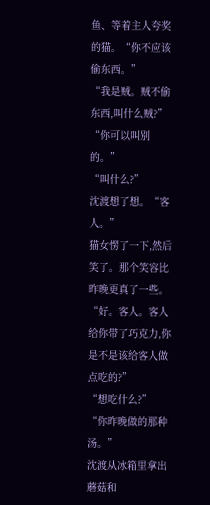鱼、等着主人夸奖的猫。“你不应该偷东西。”
“我是贼。贼不偷东西,叫什么贼?”
“你可以叫别的。”
“叫什么?”
沈渡想了想。“客人。”
猫女愣了一下,然后笑了。那个笑容比昨晚更真了一些。“好。客人。客人给你带了巧克力,你是不是该给客人做点吃的?”
“想吃什么?”
“你昨晚做的那种汤。”
沈渡从冰箱里拿出蘑菇和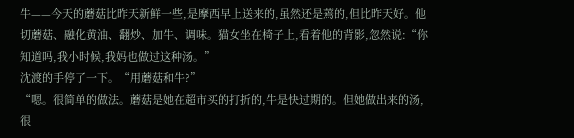牛——今天的蘑菇比昨天新鲜一些,是摩西早上送来的,虽然还是蔫的,但比昨天好。他切蘑菇、融化黄油、翻炒、加牛、调味。猫女坐在椅子上,看着他的背影,忽然说:“你知道吗,我小时候,我妈也做过这种汤。”
沈渡的手停了一下。“用蘑菇和牛?”
“嗯。很简单的做法。蘑菇是她在超市买的打折的,牛是快过期的。但她做出来的汤,很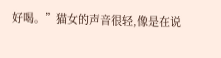好喝。”猫女的声音很轻,像是在说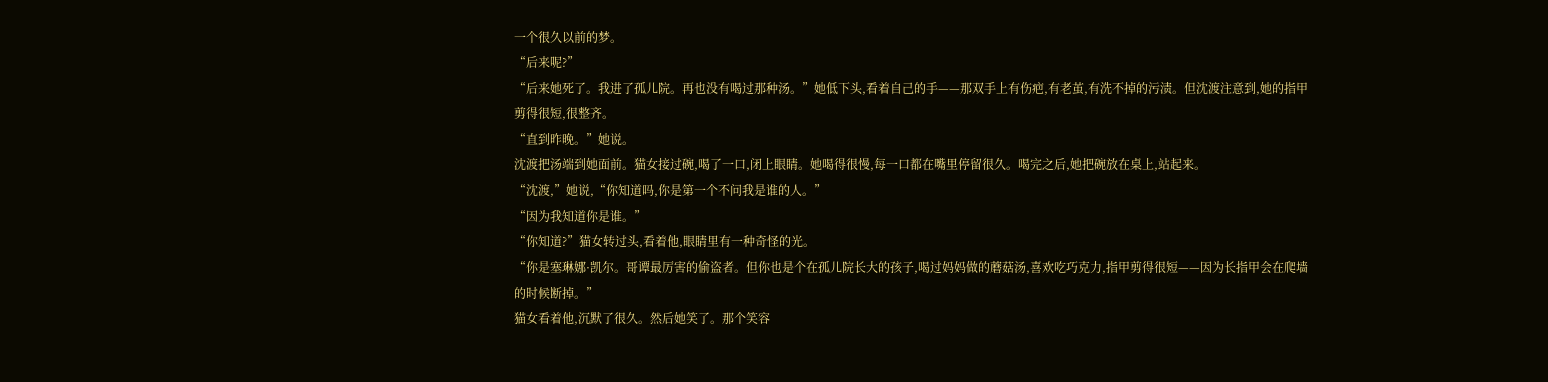一个很久以前的梦。
“后来呢?”
“后来她死了。我进了孤儿院。再也没有喝过那种汤。”她低下头,看着自己的手——那双手上有伤疤,有老茧,有洗不掉的污渍。但沈渡注意到,她的指甲剪得很短,很整齐。
“直到昨晚。”她说。
沈渡把汤端到她面前。猫女接过碗,喝了一口,闭上眼睛。她喝得很慢,每一口都在嘴里停留很久。喝完之后,她把碗放在桌上,站起来。
“沈渡,”她说,“你知道吗,你是第一个不问我是谁的人。”
“因为我知道你是谁。”
“你知道?”猫女转过头,看着他,眼睛里有一种奇怪的光。
“你是塞琳娜·凯尔。哥谭最厉害的偷盗者。但你也是个在孤儿院长大的孩子,喝过妈妈做的蘑菇汤,喜欢吃巧克力,指甲剪得很短——因为长指甲会在爬墙的时候断掉。”
猫女看着他,沉默了很久。然后她笑了。那个笑容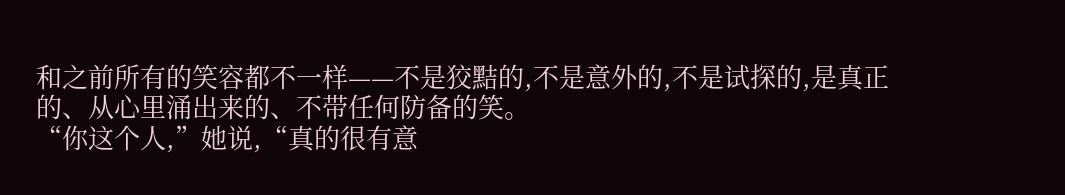和之前所有的笑容都不一样——不是狡黠的,不是意外的,不是试探的,是真正的、从心里涌出来的、不带任何防备的笑。
“你这个人,”她说,“真的很有意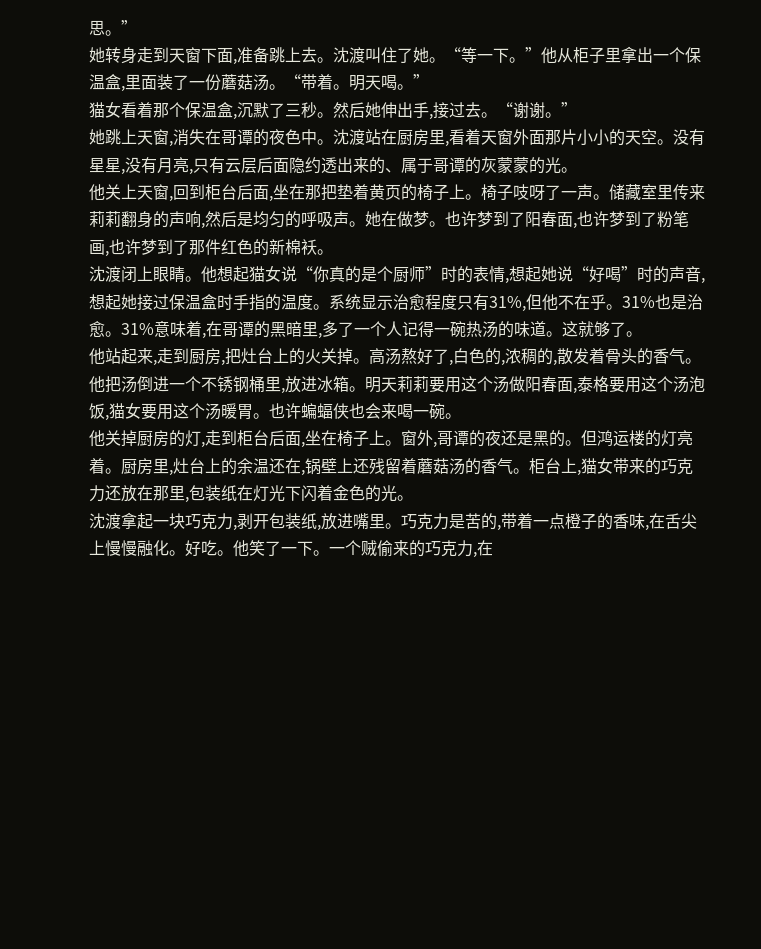思。”
她转身走到天窗下面,准备跳上去。沈渡叫住了她。“等一下。”他从柜子里拿出一个保温盒,里面装了一份蘑菇汤。“带着。明天喝。”
猫女看着那个保温盒,沉默了三秒。然后她伸出手,接过去。“谢谢。”
她跳上天窗,消失在哥谭的夜色中。沈渡站在厨房里,看着天窗外面那片小小的天空。没有星星,没有月亮,只有云层后面隐约透出来的、属于哥谭的灰蒙蒙的光。
他关上天窗,回到柜台后面,坐在那把垫着黄页的椅子上。椅子吱呀了一声。储藏室里传来莉莉翻身的声响,然后是均匀的呼吸声。她在做梦。也许梦到了阳春面,也许梦到了粉笔画,也许梦到了那件红色的新棉袄。
沈渡闭上眼睛。他想起猫女说“你真的是个厨师”时的表情,想起她说“好喝”时的声音,想起她接过保温盒时手指的温度。系统显示治愈程度只有31%,但他不在乎。31%也是治愈。31%意味着,在哥谭的黑暗里,多了一个人记得一碗热汤的味道。这就够了。
他站起来,走到厨房,把灶台上的火关掉。高汤熬好了,白色的,浓稠的,散发着骨头的香气。他把汤倒进一个不锈钢桶里,放进冰箱。明天莉莉要用这个汤做阳春面,泰格要用这个汤泡饭,猫女要用这个汤暖胃。也许蝙蝠侠也会来喝一碗。
他关掉厨房的灯,走到柜台后面,坐在椅子上。窗外,哥谭的夜还是黑的。但鸿运楼的灯亮着。厨房里,灶台上的余温还在,锅壁上还残留着蘑菇汤的香气。柜台上,猫女带来的巧克力还放在那里,包装纸在灯光下闪着金色的光。
沈渡拿起一块巧克力,剥开包装纸,放进嘴里。巧克力是苦的,带着一点橙子的香味,在舌尖上慢慢融化。好吃。他笑了一下。一个贼偷来的巧克力,在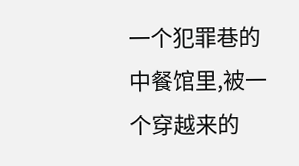一个犯罪巷的中餐馆里,被一个穿越来的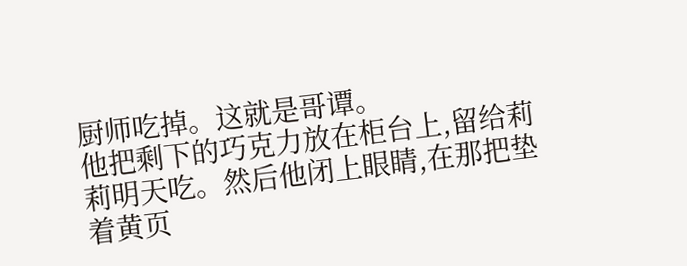厨师吃掉。这就是哥谭。
他把剩下的巧克力放在柜台上,留给莉莉明天吃。然后他闭上眼睛,在那把垫着黄页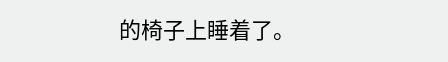的椅子上睡着了。